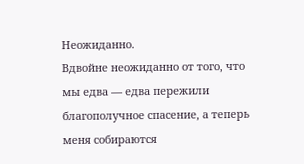Неожиданно.
Вдвойне неожиданно от того, что мы едва — едва пережили благополучное спасение, а теперь меня собираются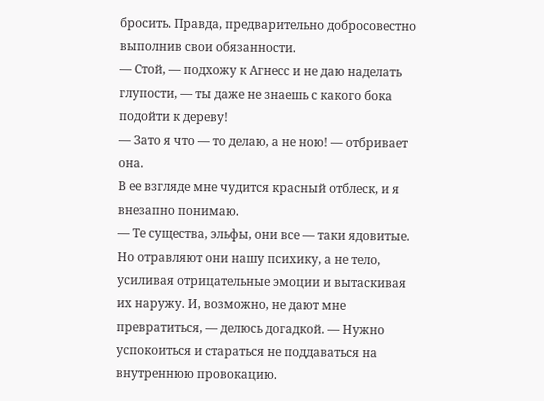бросить. Правда, предварительно добросовестно выполнив свои обязанности.
— Стой, — подхожу к Агнесс и не даю наделать глупости, — ты даже не знаешь с какого бока подойти к дереву!
— Зато я что — то делаю, а не ною! — отбривает она.
В ее взгляде мне чудится красный отблеск, и я внезапно понимаю.
— Те существа, эльфы, они все — таки ядовитые. Но отравляют они нашу психику, а не тело, усиливая отрицательные эмоции и вытаскивая их наружу. И, возможно, не дают мне превратиться, — делюсь догадкой. — Нужно успокоиться и стараться не поддаваться на внутреннюю провокацию.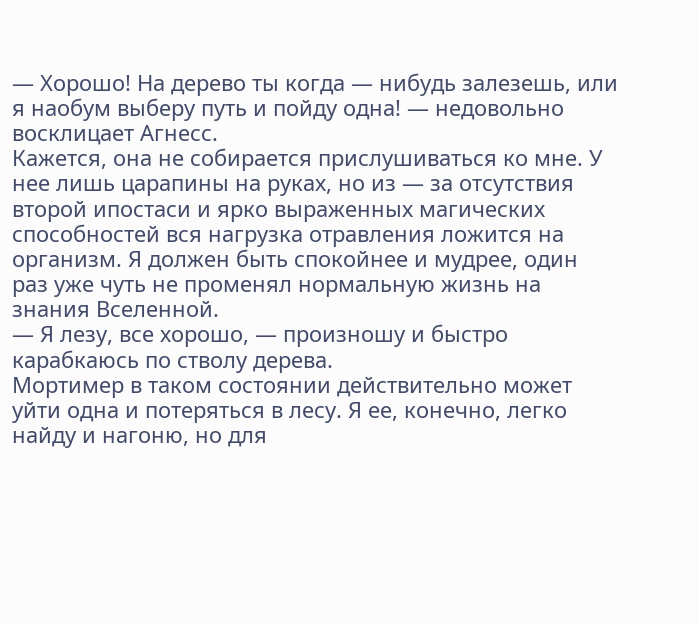— Хорошо! На дерево ты когда — нибудь залезешь, или я наобум выберу путь и пойду одна! — недовольно восклицает Агнесс.
Кажется, она не собирается прислушиваться ко мне. У нее лишь царапины на руках, но из — за отсутствия второй ипостаси и ярко выраженных магических способностей вся нагрузка отравления ложится на организм. Я должен быть спокойнее и мудрее, один раз уже чуть не променял нормальную жизнь на знания Вселенной.
— Я лезу, все хорошо, — произношу и быстро карабкаюсь по стволу дерева.
Мортимер в таком состоянии действительно может уйти одна и потеряться в лесу. Я ее, конечно, легко найду и нагоню, но для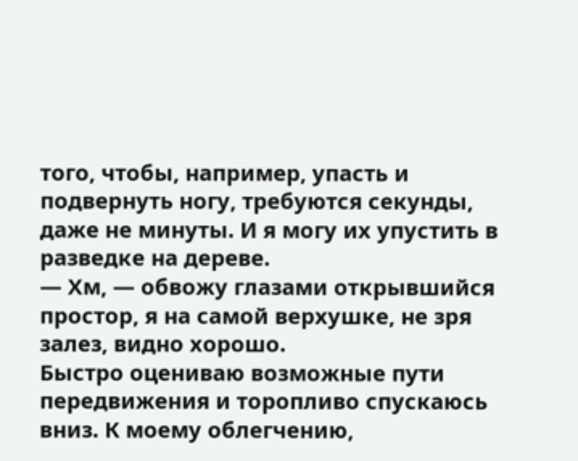того, чтобы, например, упасть и подвернуть ногу, требуются секунды, даже не минуты. И я могу их упустить в разведке на дереве.
— Хм, — обвожу глазами открывшийся простор, я на самой верхушке, не зря залез, видно хорошо.
Быстро оцениваю возможные пути передвижения и торопливо спускаюсь вниз. К моему облегчению,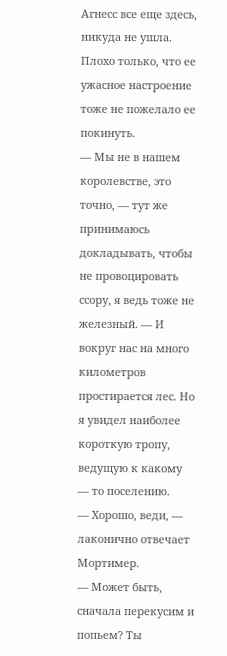Агнесс все еще здесь, никуда не ушла. Плохо только, что ее ужасное настроение тоже не пожелало ее покинуть.
— Мы не в нашем королевстве, это точно, — тут же принимаюсь докладывать, чтобы не провоцировать ссору, я ведь тоже не железный. — И вокруг нас на много километров простирается лес. Но я увидел наиболее короткую тропу, ведущую к какому — то поселению.
— Хорошо, веди, — лаконично отвечает Мортимер.
— Может быть, сначала перекусим и попьем? Ты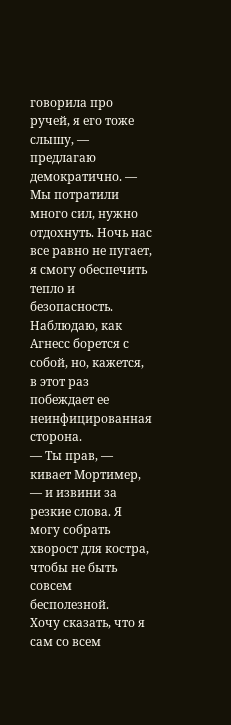говорила про ручей, я его тоже слышу, — предлагаю демократично. — Мы потратили много сил, нужно отдохнуть. Ночь нас все равно не пугает, я смогу обеспечить тепло и безопасность.
Наблюдаю, как Агнесс борется с собой, но, кажется, в этот раз побеждает ее неинфицированная сторона.
— Ты прав, — кивает Мортимер, — и извини за резкие слова. Я могу собрать хворост для костра, чтобы не быть совсем бесполезной.
Хочу сказать, что я сам со всем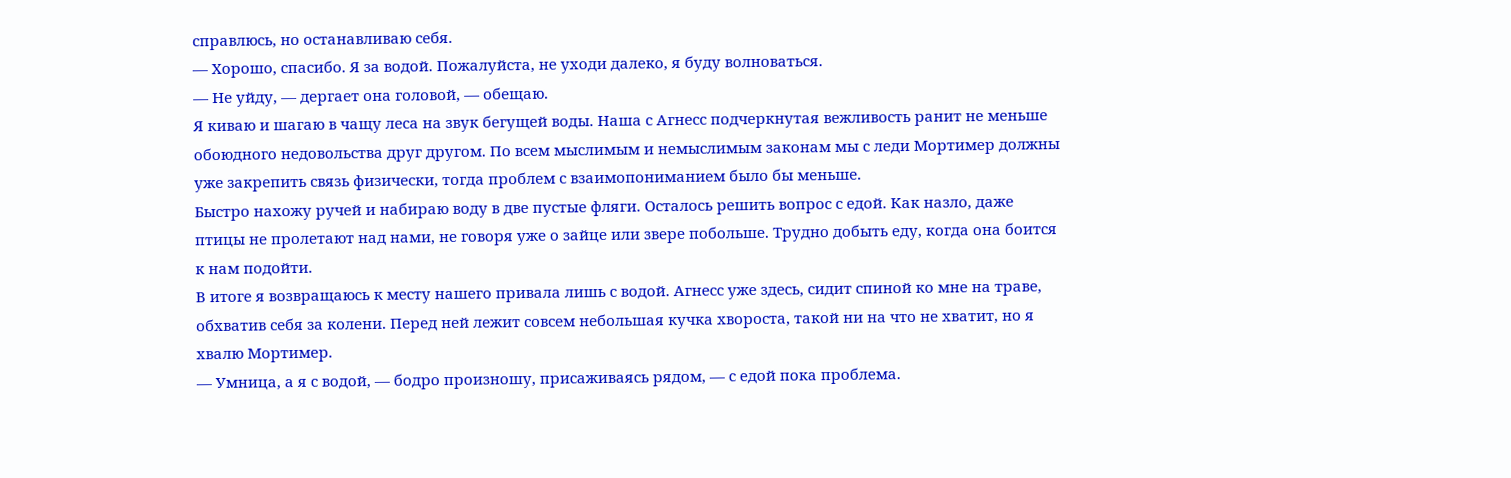справлюсь, но останавливаю себя.
— Хорошо, спасибо. Я за водой. Пожалуйста, не уходи далеко, я буду волноваться.
— Не уйду, — дергает она головой, — обещаю.
Я киваю и шагаю в чащу леса на звук бегущей воды. Наша с Агнесс подчеркнутая вежливость ранит не меньше обоюдного недовольства друг другом. По всем мыслимым и немыслимым законам мы с леди Мортимер должны уже закрепить связь физически, тогда проблем с взаимопониманием было бы меньше.
Быстро нахожу ручей и набираю воду в две пустые фляги. Осталось решить вопрос с едой. Как назло, даже птицы не пролетают над нами, не говоря уже о зайце или звере побольше. Трудно добыть еду, когда она боится к нам подойти.
В итоге я возвращаюсь к месту нашего привала лишь с водой. Агнесс уже здесь, сидит спиной ко мне на траве, обхватив себя за колени. Перед ней лежит совсем небольшая кучка хвороста, такой ни на что не хватит, но я хвалю Мортимер.
— Умница, а я с водой, — бодро произношу, присаживаясь рядом, — с едой пока проблема.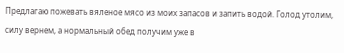Предлагаю пожевать вяленое мясо из моих запасов и запить водой. Голод утолим, силу вернем, а нормальный обед получим уже в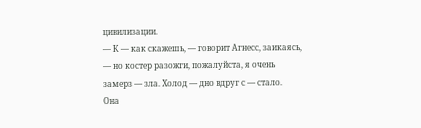цивилизации.
— К — как скажешь, — говорит Агнесс, заикаясь, — но костер разожги, пожалуйста, я очень замерз — зла. Холод — дно вдруг с — стало.
Она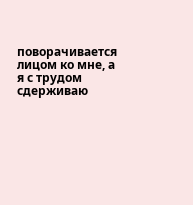поворачивается лицом ко мне, а я с трудом сдерживаю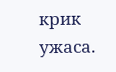крик ужаса.